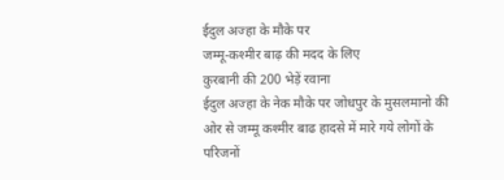ईदुल अज्हा के मौके पर
जम्मू-कश्मीर बाढ़ की मदद के लिए
कुरबानी की 200 भेड़ें रवाना
ईदुल अज्हा के नेक मौके पर जोधपुर के मुसलमानो की ओर से जम्मू कश्मीर बाढ हादसे में मारे गये लोगों के परिजनों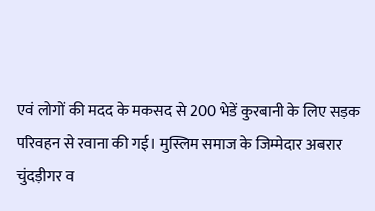एवं लोगों की मदद के मकसद से 200 भेडें कुरबानी के लिए सड़क परिवहन से रवाना की गई। मुस्लिम समाज के जिम्मेदार अबरार चुंदड़ीगर व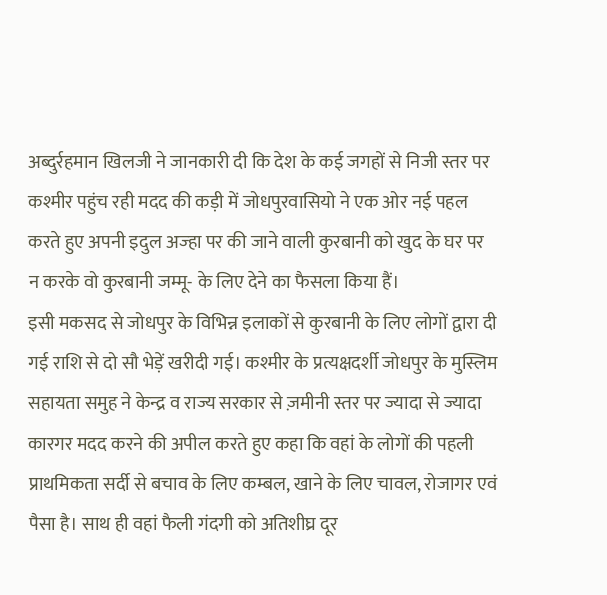अब्दुर्रहमान खिलजी ने जानकारी दी कि देश के कई जगहों से निजी स्तर पर कश्मीर पहुंच रही मदद की कड़ी में जोधपुरवासियो ने एक ओर नई पहल करते हुए अपनी इदुल अज्हा पर की जाने वाली कुरबानी को खुद के घर पर न करके वो कुरबानी जम्मू- के लिए देने का फैसला किया हैं।
इसी मकसद से जोधपुर के विभिन्न इलाकों से कुरबानी के लिए लोगों द्वारा दी गई राशि से दो सौ भेड़ें खरीदी गई। कश्मीर के प्रत्यक्षदर्शी जोधपुर के मुस्लिम सहायता समुह ने केन्द्र व राज्य सरकार से ज़मीनी स्तर पर ज्यादा से ज्यादा कारगर मदद करने की अपील करते हुए कहा कि वहां के लोगों की पहली प्राथमिकता सर्दी से बचाव के लिए कम्बल, खाने के लिए चावल, रोजागर एवं पैसा है। साथ ही वहां फैली गंदगी को अतिशीघ्र दूर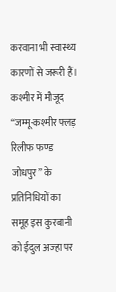करवाना भी स्वास्थ्य कारणों से जरूरी हैं।
कश्मीर में मौजूद “जम्मू-कश्मीर फ्लड़ रिलीफ फण्ड जोधपुर” के प्रतिनिधियों का समूह इस कुरबानी को ईदुल अज्हा पर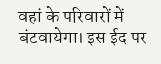वहां के परिवारों में बंटवायेगा। इस ईद पर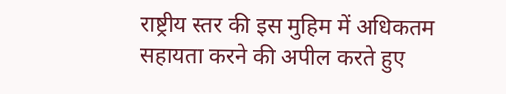राष्ट्रीय स्तर की इस मुहिम में अधिकतम सहायता करने की अपील करते हुए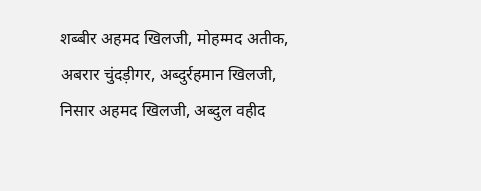शब्बीर अहमद खिलजी, मोहम्मद अतीक, अबरार चुंदड़ीगर, अब्दुर्रहमान खिलजी, निसार अहमद खिलजी, अब्दुल वहीद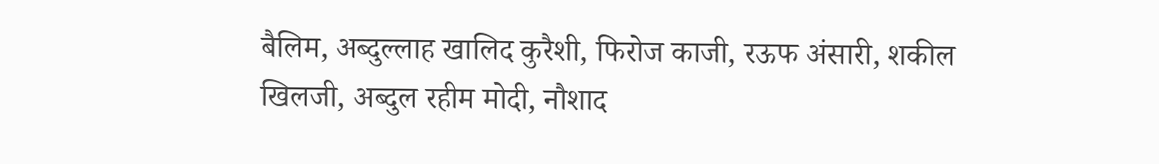बैलिम, अब्दुल्लाह खालिद कुरैशी, फिरोज काजी, रऊफ अंसारी, शकील खिलजी, अब्दुल रहीम मोदी, नौशाद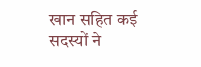खान सहित कई सदस्यों ने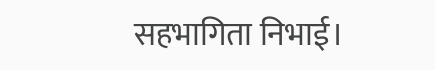सहभागिता निभाई।